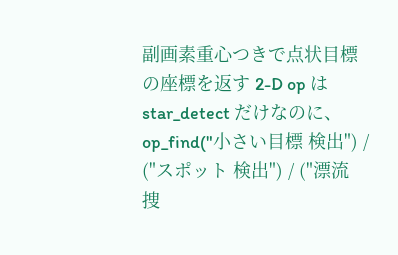副画素重心つきで点状目標の座標を返す 2-D op は star_detect だけなのに、op_find("小さい目標 検出") / ("スポット 検出") / ("漂流 捜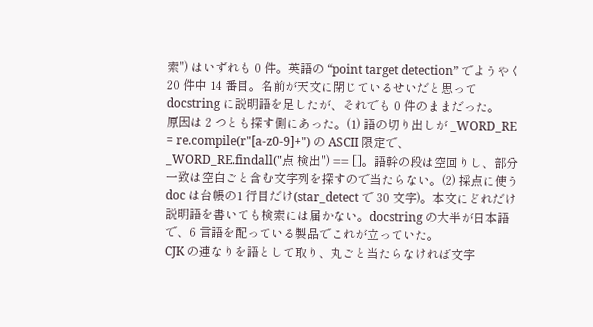索") はいずれも 0 件。英語の “point target detection” でようやく 20 件中 14 番目。名前が天文に閉じているせいだと思って docstring に説明語を足したが、それでも 0 件のままだった。
原因は 2 つとも探す側にあった。(1) 語の切り出しが _WORD_RE = re.compile(r"[a-z0-9]+") の ASCII 限定で、_WORD_RE.findall("点 検出") == []。語幹の段は空回りし、部分一致は空白ごと含む文字列を探すので当たらない。(2) 採点に使う doc は台帳の1 行目だけ(star_detect で 30 文字)。本文にどれだけ説明語を書いても検索には届かない。docstring の大半が日本語で、6 言語を配っている製品でこれが立っていた。
CJK の連なりを語として取り、丸ごと当たらなければ文字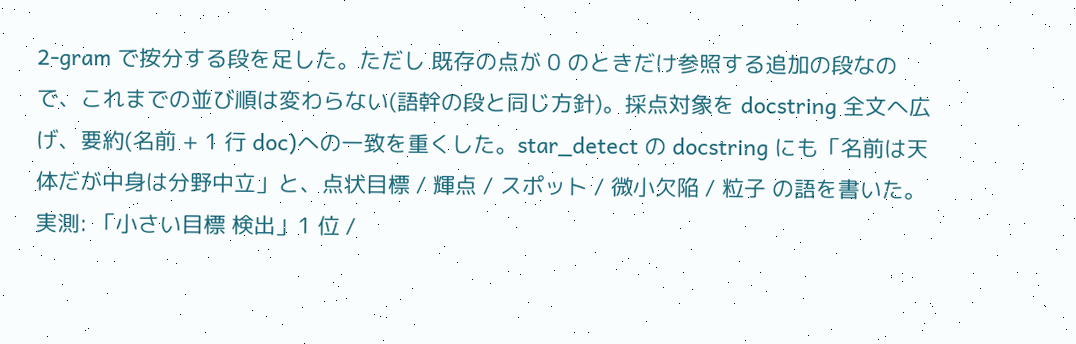2-gram で按分する段を足した。ただし 既存の点が 0 のときだけ参照する追加の段なので、これまでの並び順は変わらない(語幹の段と同じ方針)。採点対象を docstring 全文へ広げ、要約(名前 + 1 行 doc)への一致を重くした。star_detect の docstring にも「名前は天体だが中身は分野中立」と、点状目標 / 輝点 / スポット / 微小欠陥 / 粒子 の語を書いた。実測: 「小さい目標 検出」1 位 /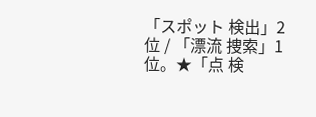「スポット 検出」2 位 / 「漂流 捜索」1 位。★「点 検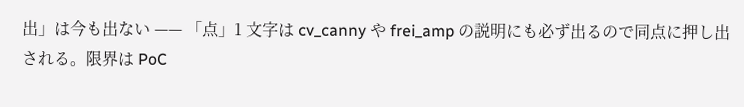出」は今も出ない —— 「点」1 文字は cv_canny や frei_amp の説明にも必ず出るので同点に押し出される。限界は PoC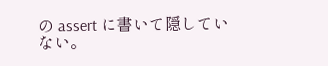の assert に書いて隠していない。